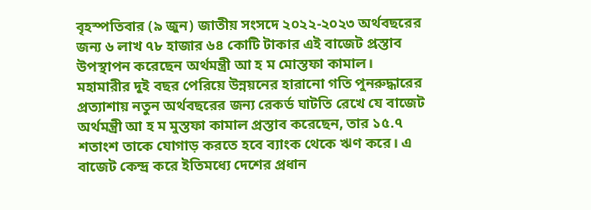বৃহস্পতিবার (৯ জুন) জাতীয় সংসদে ২০২২-২০২৩ অর্থবছরের জন্য ৬ লাখ ৭৮ হাজার ৬৪ কোটি টাকার এই বাজেট প্রস্তাব উপস্থাপন করেছেন অর্থমন্ত্রী আ হ ম মোস্তফা কামাল।
মহামারীর দুই বছর পেরিয়ে উন্নয়নের হারানো গতি পুনরুদ্ধারের প্রত্যাশায় নতুন অর্থবছরের জন্য রেকর্ড ঘাটতি রেখে যে বাজেট অর্থমন্ত্রী আ হ ম মুস্তফা কামাল প্রস্তাব করেছেন, তার ১৫.৭ শতাংশ তাকে যোগাড় করতে হবে ব্যাংক থেকে ঋণ করে। এ বাজেট কেন্দ্র করে ইতিমধ্যে দেশের প্রধান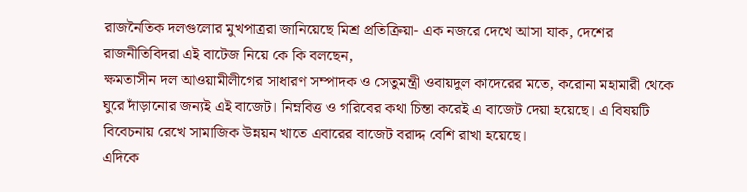রাজনৈতিক দলগুলোর মুখপাত্ররা জানিয়েছে মিশ্র প্রতিক্রিয়া- এক নজরে দেখে আসা যাক, দেশের রাজনীতিবিদরা এই বাটেজ নিয়ে কে কি বলছেন,
ক্ষমতাসীন দল আওয়ামীলীগের সাধারণ সম্পাদক ও সেতুমন্ত্রী ওবায়দুল কাদেরের মতে, করোনা মহামারী থেকে ঘুরে দাঁড়ানোর জন্যই এই বাজেট। নিম্নবিত্ত ও গরিবের কথা চিন্তা করেই এ বাজেট দেয়া হয়েছে। এ বিষয়টি বিবেচনায় রেখে সামাজিক উন্নয়ন খাতে এবারের বাজেট বরাদ্দ বেশি রাখা হয়েছে।
এদিকে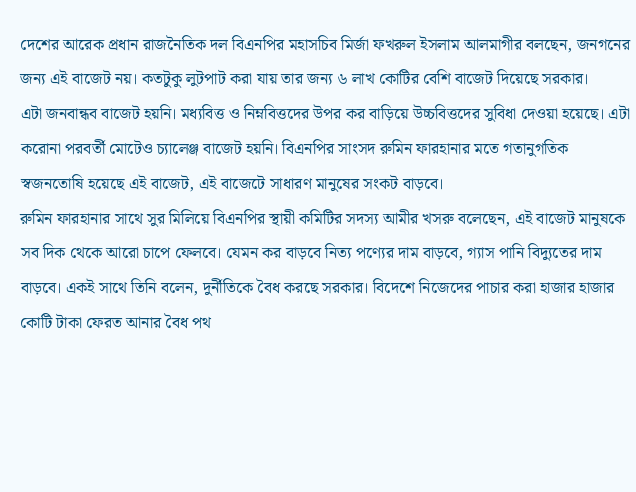দেশের আরেক প্রধান রাজনৈতিক দল বিএনপির মহাসচিব মির্জা ফখরুল ইসলাম আলমাগীর বলছেন, জনগনের জন্য এই বাজেট নয়। কতটুকু লুটপাট করা যায় তার জন্য ৬ লাখ কোটির বেশি বাজেট দিয়েছে সরকার।
এটা জনবান্ধব বাজেট হয়নি। মধ্যবিত্ত ও নিম্নবিত্তদের উপর কর বাড়িয়ে উচ্চবিত্তদের সুবিধা দেওয়া হয়েছে। এটা করোনা পরবর্তী মোটেও চ্যালেঞ্জ বাজেট হয়নি। বিএনপির সাংসদ রুমিন ফারহানার মতে গতানুগতিক স্বজনতোষি হয়েছে এই বাজেট, এই বাজেটে সাধারণ মানুষের সংকট বাড়বে।
রুমিন ফারহানার সাথে সুর মিলিয়ে বিএনপির স্থায়ী কমিটির সদস্য আমীর খসরু বলেছেন, এই বাজেট মানুষকে সব দিক থেকে আরো চাপে ফেলবে। যেমন কর বাড়বে নিত্য পণ্যের দাম বাড়বে, গ্যাস পানি বিদ্যুতের দাম বাড়বে। একই সাথে তিনি বলেন, দুর্নীতিকে বৈধ করছে সরকার। বিদেশে নিজেদের পাচার করা হাজার হাজার কোটি টাকা ফেরত আনার বৈধ পথ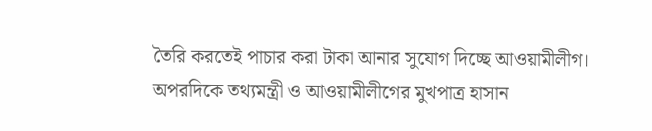তৈরি করতেই পাচার করা টাকা আনার সুযোগ দিচ্ছে আওয়ামীলীগ।
অপরদিকে তথ্যমন্ত্রী ও আওয়ামীলীগের মুখপাত্র হাসান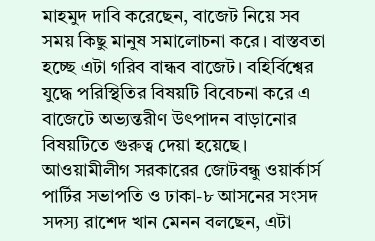মাহমুদ দাবি করেছেন, বাজেট নিয়ে সব সময় কিছু মানুষ সমালোচনা করে। বাস্তবতা হচ্ছে এটা গরিব বান্ধব বাজেট। বহির্বিশ্বের যুদ্ধে পরিস্থিতির বিষয়টি বিবেচনা করে এ বাজেটে অভ্যন্তরীণ উৎপাদন বাড়ানোর বিষয়টিতে গুরুত্ব দেয়া হয়েছে।
আওয়ামীলীগ সরকারের জোটবন্ধু ওয়ার্কার্স পার্টির সভাপতি ও ঢাকা-৮ আসনের সংসদ সদস্য রাশেদ খান মেনন বলছেন, এটা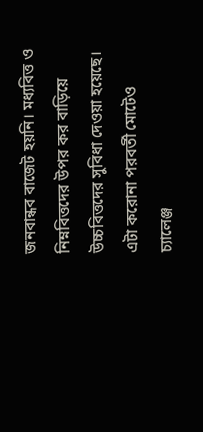জনবান্ধব বাজেট হয়নি। মধ্যবিত্ত ও নিম্নবিত্তদের উপর কর বাড়িয়ে উচ্চবিত্তদের সুবিধা দেওয়া হয়েছে।
এটা করোনা পরবর্তী মোটেও চ্যালেঞ্জ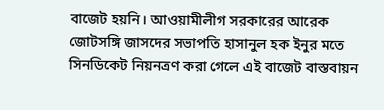বাজেট হয়নি। আওয়ামীলীগ সরকারের আরেক জোটসঙ্গি জাসদের সভাপতি হাসানুল হক ইনুর মতে সিনডিকেট নিয়নত্রণ করা গেলে এই বাজেট বাস্তবায়ন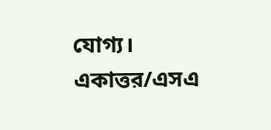যোগ্য।
একাত্তর/এসএ